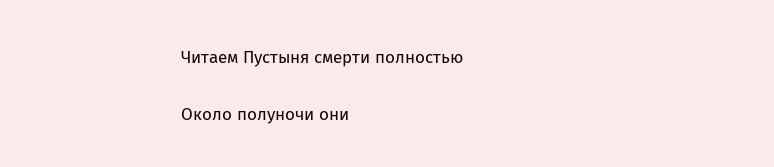Читаем Пустыня смерти полностью

Около полуночи они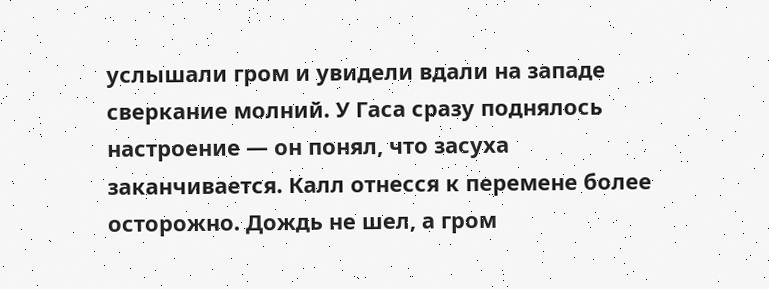услышали гром и увидели вдали на западе сверкание молний. У Гаса сразу поднялось настроение — он понял, что засуха заканчивается. Калл отнесся к перемене более осторожно. Дождь не шел, а гром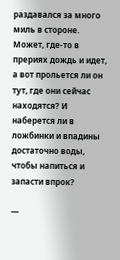раздавался за много миль в стороне. Может, где-то в прериях дождь и идет, а вот прольется ли он тут, где они сейчас находятся? И наберется ли в ложбинки и впадины достаточно воды, чтобы напиться и запасти впрок?

—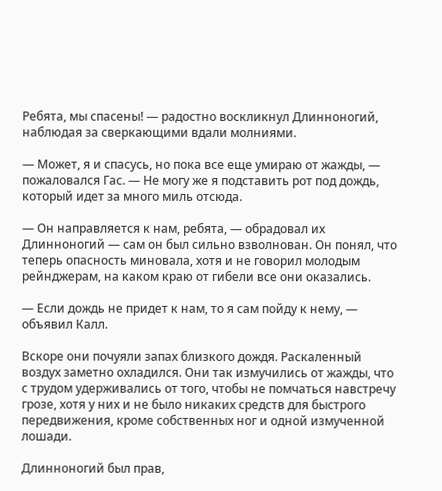Ребята, мы спасены! — радостно воскликнул Длинноногий, наблюдая за сверкающими вдали молниями.

— Может, я и спасусь, но пока все еще умираю от жажды, — пожаловался Гас. — Не могу же я подставить рот под дождь, который идет за много миль отсюда.

— Он направляется к нам, ребята, — обрадовал их Длинноногий — сам он был сильно взволнован. Он понял, что теперь опасность миновала, хотя и не говорил молодым рейнджерам, на каком краю от гибели все они оказались.

— Если дождь не придет к нам, то я сам пойду к нему, — объявил Калл.

Вскоре они почуяли запах близкого дождя. Раскаленный воздух заметно охладился. Они так измучились от жажды, что с трудом удерживались от того, чтобы не помчаться навстречу грозе, хотя у них и не было никаких средств для быстрого передвижения, кроме собственных ног и одной измученной лошади.

Длинноногий был прав,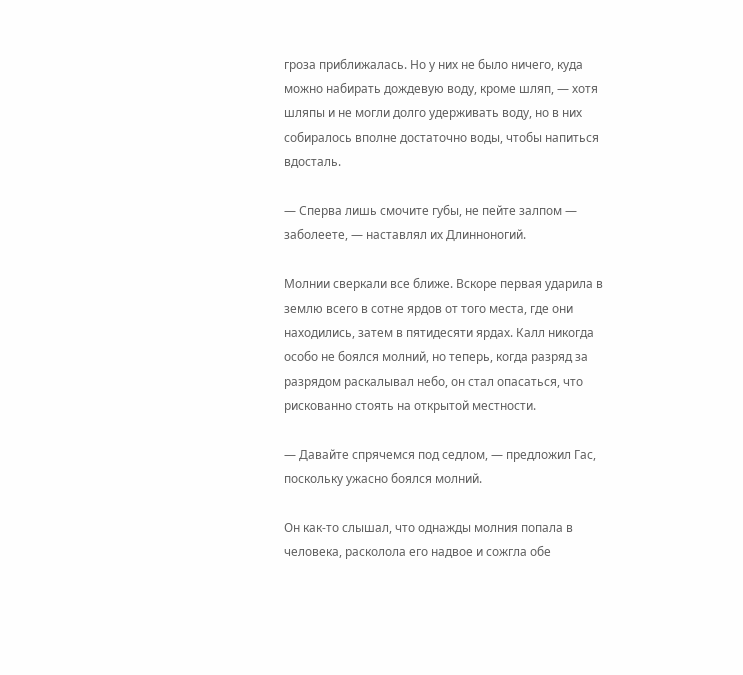гроза приближалась. Но у них не было ничего, куда можно набирать дождевую воду, кроме шляп, — хотя шляпы и не могли долго удерживать воду, но в них собиралось вполне достаточно воды, чтобы напиться вдосталь.

— Сперва лишь смочите губы, не пейте залпом — заболеете, — наставлял их Длинноногий.

Молнии сверкали все ближе. Вскоре первая ударила в землю всего в сотне ярдов от того места, где они находились, затем в пятидесяти ярдах. Калл никогда особо не боялся молний, но теперь, когда разряд за разрядом раскалывал небо, он стал опасаться, что рискованно стоять на открытой местности.

— Давайте спрячемся под седлом, — предложил Гас, поскольку ужасно боялся молний.

Он как-то слышал, что однажды молния попала в человека, расколола его надвое и сожгла обе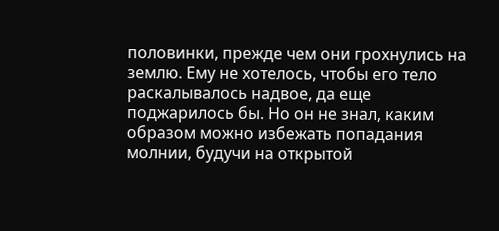половинки, прежде чем они грохнулись на землю. Ему не хотелось, чтобы его тело раскалывалось надвое, да еще поджарилось бы. Но он не знал, каким образом можно избежать попадания молнии, будучи на открытой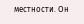местности. Он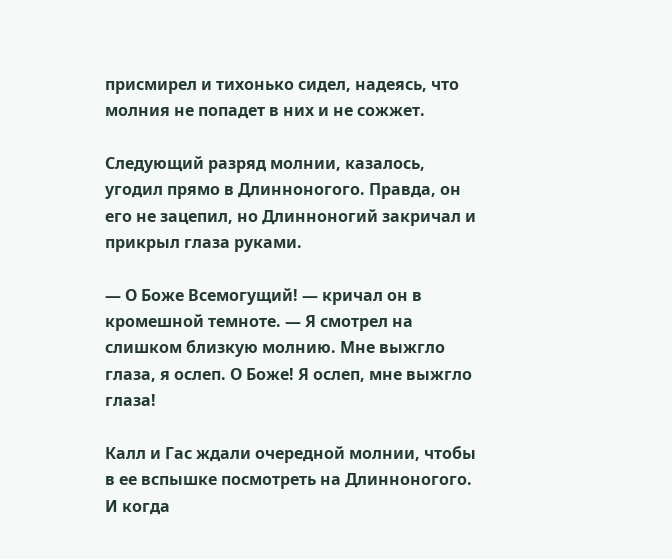присмирел и тихонько сидел, надеясь, что молния не попадет в них и не сожжет.

Следующий разряд молнии, казалось, угодил прямо в Длинноногого. Правда, он его не зацепил, но Длинноногий закричал и прикрыл глаза руками.

— О Боже Всемогущий! — кричал он в кромешной темноте. — Я смотрел на слишком близкую молнию. Мне выжгло глаза, я ослеп. О Боже! Я ослеп, мне выжгло глаза!

Калл и Гас ждали очередной молнии, чтобы в ее вспышке посмотреть на Длинноногого. И когда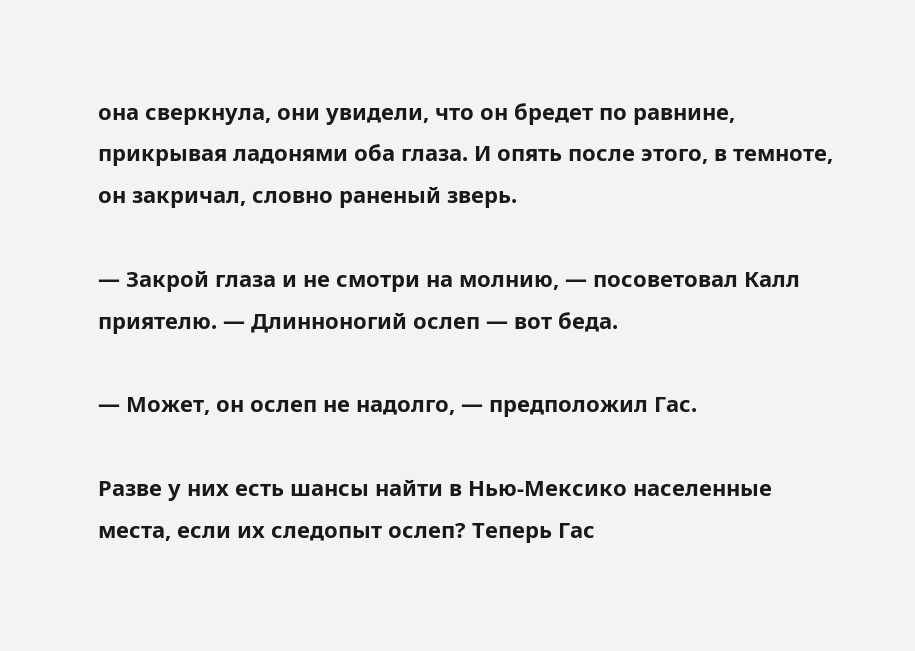она сверкнула, они увидели, что он бредет по равнине, прикрывая ладонями оба глаза. И опять после этого, в темноте, он закричал, словно раненый зверь.

— Закрой глаза и не смотри на молнию, — посоветовал Калл приятелю. — Длинноногий ослеп — вот беда.

— Может, он ослеп не надолго, — предположил Гас.

Разве у них есть шансы найти в Нью-Мексико населенные места, если их следопыт ослеп? Теперь Гас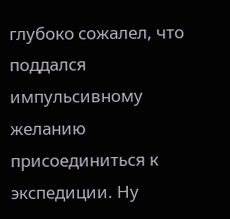глубоко сожалел, что поддался импульсивному желанию присоединиться к экспедиции. Ну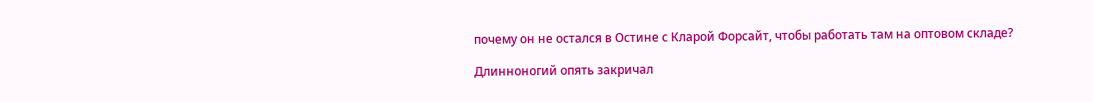почему он не остался в Остине с Кларой Форсайт, чтобы работать там на оптовом складе?

Длинноногий опять закричал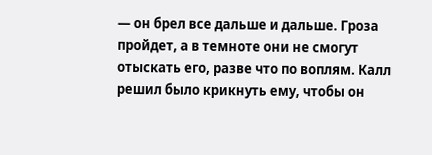— он брел все дальше и дальше. Гроза пройдет, а в темноте они не смогут отыскать его, разве что по воплям. Калл решил было крикнуть ему, чтобы он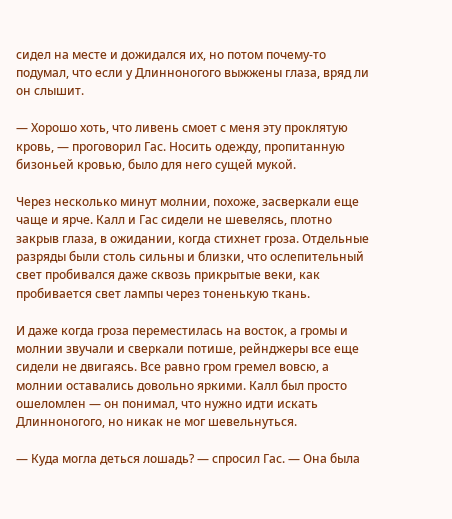сидел на месте и дожидался их, но потом почему-то подумал, что если у Длинноногого выжжены глаза, вряд ли он слышит.

— Хорошо хоть, что ливень смоет с меня эту проклятую кровь, — проговорил Гас. Носить одежду, пропитанную бизоньей кровью, было для него сущей мукой.

Через несколько минут молнии, похоже, засверкали еще чаще и ярче. Калл и Гас сидели не шевелясь, плотно закрыв глаза, в ожидании, когда стихнет гроза. Отдельные разряды были столь сильны и близки, что ослепительный свет пробивался даже сквозь прикрытые веки, как пробивается свет лампы через тоненькую ткань.

И даже когда гроза переместилась на восток, а громы и молнии звучали и сверкали потише, рейнджеры все еще сидели не двигаясь. Все равно гром гремел вовсю, а молнии оставались довольно яркими. Калл был просто ошеломлен — он понимал, что нужно идти искать Длинноногого, но никак не мог шевельнуться.

— Куда могла деться лошадь? — спросил Гас. — Она была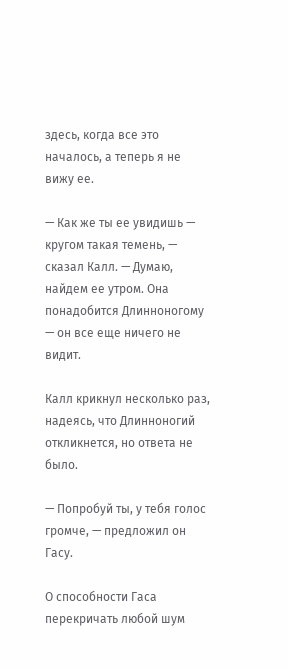здесь, когда все это началось, а теперь я не вижу ее.

— Как же ты ее увидишь — кругом такая темень, — сказал Калл. — Думаю, найдем ее утром. Она понадобится Длинноногому — он все еще ничего не видит.

Калл крикнул несколько раз, надеясь, что Длинноногий откликнется, но ответа не было.

— Попробуй ты, у тебя голос громче, — предложил он Гасу.

О способности Гаса перекричать любой шум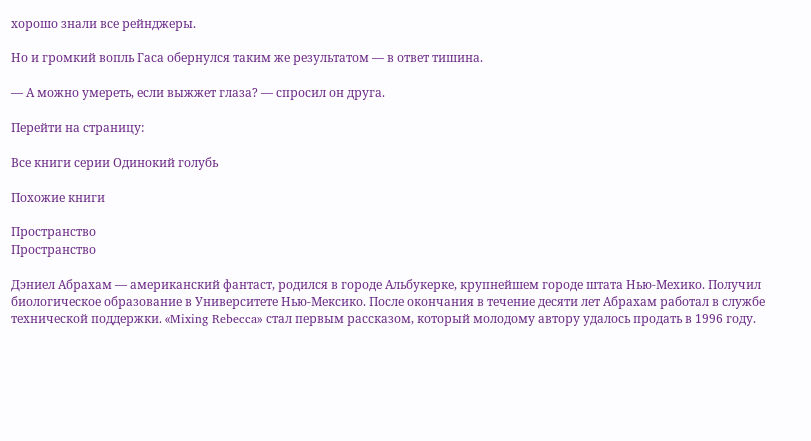хорошо знали все рейнджеры.

Но и громкий вопль Гаса обернулся таким же результатом — в ответ тишина.

— А можно умереть, если выжжет глаза? — спросил он друга.

Перейти на страницу:

Все книги серии Одинокий голубь

Похожие книги

Пространство
Пространство

Дэниел Абрахам — американский фантаст, родился в городе Альбукерке, крупнейшем городе штата Нью-Мехико. Получил биологическое образование в Университете Нью-Мексико. После окончания в течение десяти лет Абрахам работал в службе технической поддержки. «Mixing Rebecca» стал первым рассказом, который молодому автору удалось продать в 1996 году.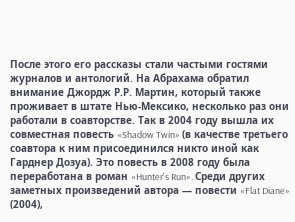После этого его рассказы стали частыми гостями журналов и антологий. На Абрахама обратил внимание Джордж Р.Р. Мартин, который также проживает в штате Нью-Мексико, несколько раз они работали в соавторстве. Так в 2004 году вышла их совместная повесть «Shadow Twin» (в качестве третьего соавтора к ним присоединился никто иной как Гарднер Дозуа). Это повесть в 2008 году была переработана в роман «Hunter's Run». Среди других заметных произведений автора — повести «Flat Diane» (2004),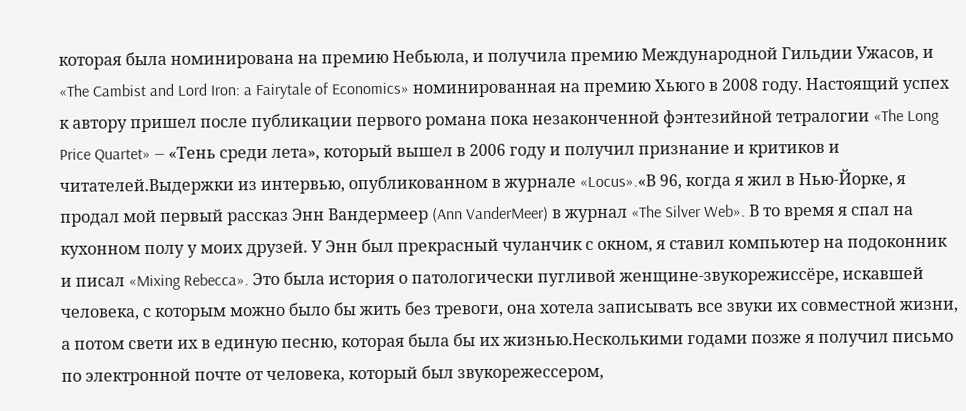которая была номинирована на премию Небьюла, и получила премию Международной Гильдии Ужасов, и «The Cambist and Lord Iron: a Fairytale of Economics» номинированная на премию Хьюго в 2008 году. Настоящий успех к автору пришел после публикации первого романа пока незаконченной фэнтезийной тетралогии «The Long Price Quartet» — «Тень среди лета», который вышел в 2006 году и получил признание и критиков и читателей.Выдержки из интервью, опубликованном в журнале «Locus».«В 96, когда я жил в Нью-Йорке, я продал мой первый рассказ Энн Вандермеер (Ann VanderMeer) в журнал «The Silver Web». В то время я спал на кухонном полу у моих друзей. У Энн был прекрасный чуланчик с окном, я ставил компьютер на подоконник и писал «Mixing Rebecca». Это была история о патологически пугливой женщине-звукорежиссёре, искавшей человека, с которым можно было бы жить без тревоги, она хотела записывать все звуки их совместной жизни, а потом свети их в единую песню, которая была бы их жизнью.Несколькими годами позже я получил письмо по электронной почте от человека, который был звукорежессером,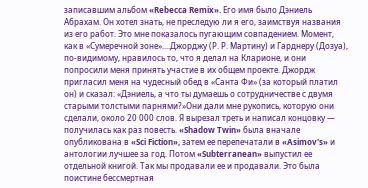записавшим альбом «Rebecca Remix». Его имя было Дэниель Абрахам. Он хотел знать, не преследую ли я его, заимствуя названия из его работ. Это мне показалось пугающим совпадением. Момент, как в «Сумеречной зоне»....Джорджу (Р. Р. Мартину) и Гарднеру (Дозуа), по-видимому, нравилось то, что я делал на Кларионе, и они попросили меня принять участие в их общем проекте. Джордж пригласил меня на чудесный обед в «Санта Фи» (за который платил он) и сказал: «Дэниель, а что ты думаешь о сотрудничестве с двумя старыми толстыми парнями?»Они дали мне рукопись, которую они сделали, около 20 000 слов. Я вырезал треть и написал концовку — получилась как раз повесть. «Shadow Twin» была вначале опубликована в «Sci Fiction», затем ее перепечатали в «Asimov's» и антологии лучшее за год. Потом «Subterranean» выпустил ее отдельной книгой. Так мы продавали ее и продавали. Это была поистине бессмертная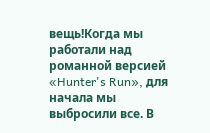вещь!Когда мы работали над романной версией «Hunter's Run», для начала мы выбросили все. В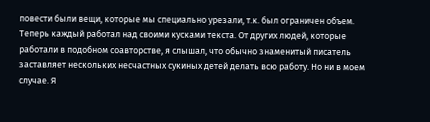повести были вещи, которые мы специально урезали, т.к. был ограничен объем. Теперь каждый работал над своими кусками текста. От других людей, которые работали в подобном соавторстве, я слышал, что обычно знаменитый писатель заставляет нескольких несчастных сукиных детей делать всю работу. Но ни в моем случае. Я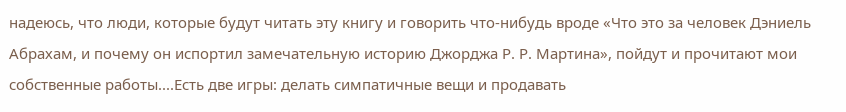надеюсь, что люди, которые будут читать эту книгу и говорить что-нибудь вроде «Что это за человек Дэниель Абрахам, и почему он испортил замечательную историю Джорджа Р. Р. Мартина», пойдут и прочитают мои собственные работы....Есть две игры: делать симпатичные вещи и продавать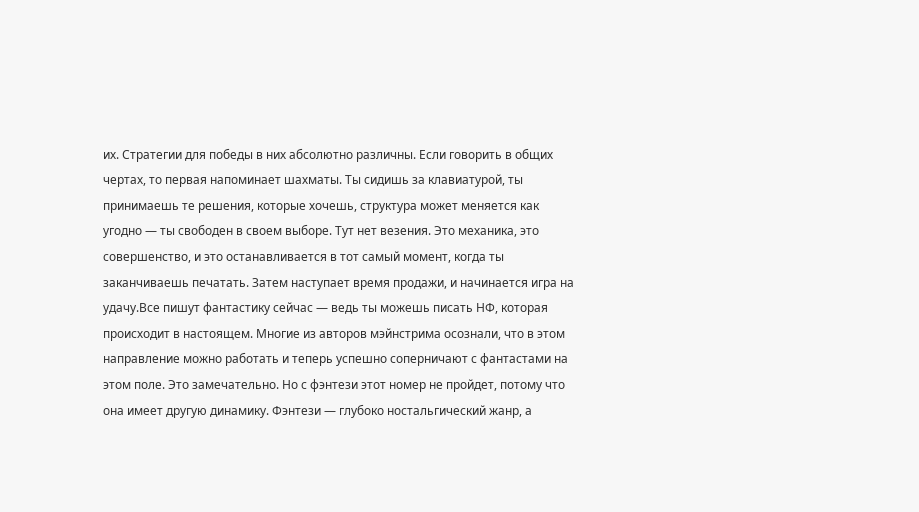их. Стратегии для победы в них абсолютно различны. Если говорить в общих чертах, то первая напоминает шахматы. Ты сидишь за клавиатурой, ты принимаешь те решения, которые хочешь, структура может меняется как угодно — ты свободен в своем выборе. Тут нет везения. Это механика, это совершенство, и это останавливается в тот самый момент, когда ты заканчиваешь печатать. Затем наступает время продажи, и начинается игра на удачу.Все пишут фантастику сейчас — ведь ты можешь писать НФ, которая происходит в настоящем. Многие из авторов мэйнстрима осознали, что в этом направление можно работать и теперь успешно соперничают с фантастами на этом поле. Это замечательно. Но с фэнтези этот номер не пройдет, потому что она имеет другую динамику. Фэнтези — глубоко ностальгический жанр, а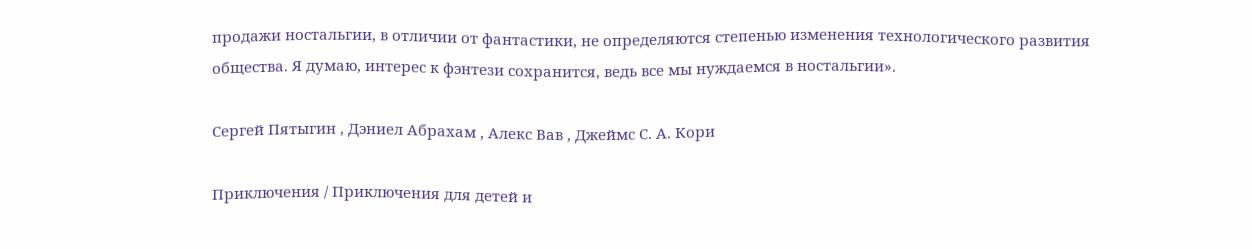продажи ностальгии, в отличии от фантастики, не определяются степенью изменения технологического развития общества. Я думаю, интерес к фэнтези сохранится, ведь все мы нуждаемся в ностальгии».

Сергей Пятыгин , Дэниел Абрахам , Алекс Вав , Джеймс С. А. Кори

Приключения / Приключения для детей и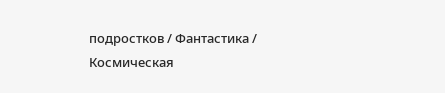подростков / Фантастика / Космическая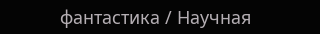фантастика / Научная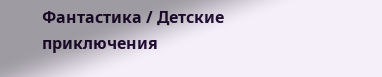Фантастика / Детские приключения